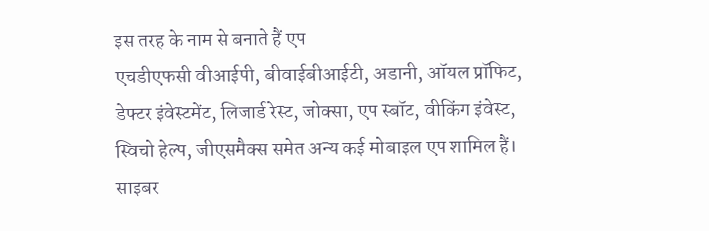इस तरह के नाम से बनाते हैं एप
एचडीएफसी वीआईपी, बीवाईबीआईटी, अडानी, ऑयल प्रॉफिट, डेफ्टर इंवेस्टमेंट, लिजार्ड रेस्ट, जोक्सा, एप स्बॉट, वीकिंग इंवेस्ट, स्विचो हेल्प, जीएसमैक्स समेत अन्य कई मोबाइल एप शामिल हैं। साइबर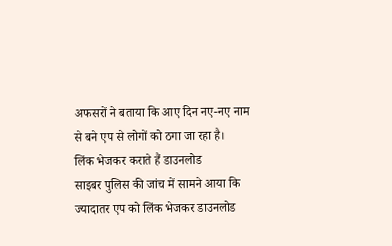अफसरों ने बताया कि आए दिन नए-नए नाम से बने एप से लोगों को ठगा जा रहा है।
लिंक भेजकर कराते हैं डाउनलोड
साइबर पुलिस की जांच में सामने आया कि ज्यादातर एप को लिंक भेजकर डाउनलोड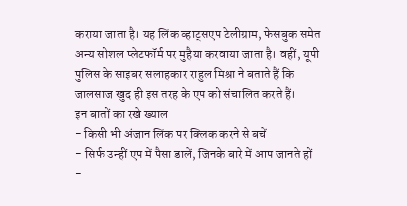कराया जाता है। यह लिंक व्हाट्सएप टेलीग्राम, फेसबुक समेत अन्य सोशल प्लेटफॉर्म पर मुहैया करवाया जाता है। वहीं, यूपी पुलिस के साइबर सलाहकार राहुल मिश्रा ने बताते हैं कि जालसाज खुद ही इस तरह के एप को संचालित करते हैं।
इन बातों का रखे ख्याल
- किसी भी अंजान लिंक पर क्लिक करने से बचें
- सिर्फ उन्हीं एप में पैसा डालें, जिनके बारे में आप जानते हों
-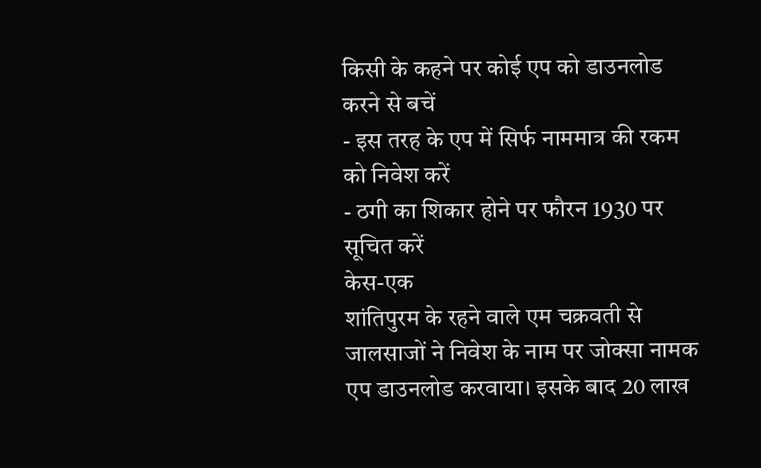किसी के कहने पर कोई एप को डाउनलोड करने से बचें
- इस तरह के एप में सिर्फ नाममात्र की रकम को निवेश करें
- ठगी का शिकार होने पर फौरन 1930 पर सूचित करें
केस-एक
शांतिपुरम के रहने वाले एम चक्रवती से जालसाजों ने निवेश के नाम पर जोक्सा नामक एप डाउनलोड करवाया। इसके बाद 20 लाख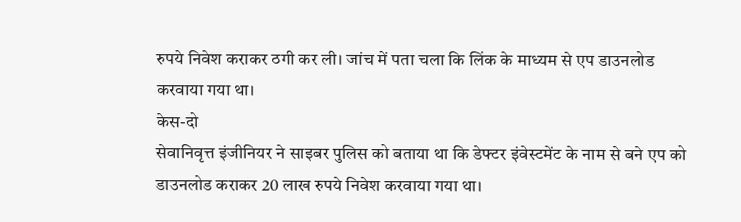रुपये निवेश कराकर ठगी कर ली। जांच में पता चला कि लिंक के माध्यम से एप डाउनलोड करवाया गया था।
केस-दो
सेवानिवृत्त इंजीनियर ने साइबर पुलिस को बताया था कि डेफ्टर इंवेस्टमेंट के नाम से बने एप को डाउनलोड कराकर 20 लाख रुपये निवेश करवाया गया था।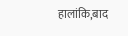हालांकि,बाद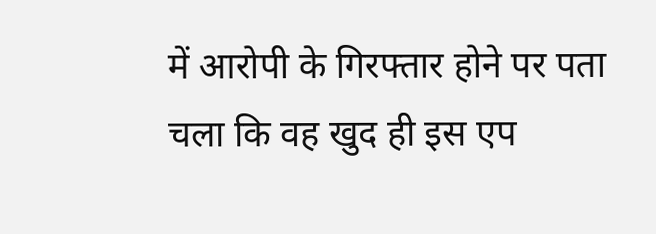में आरोपी के गिरफ्तार होने पर पता चला कि वह खुद ही इस एप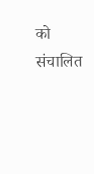को संचालित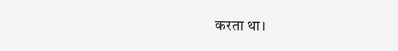करता था।